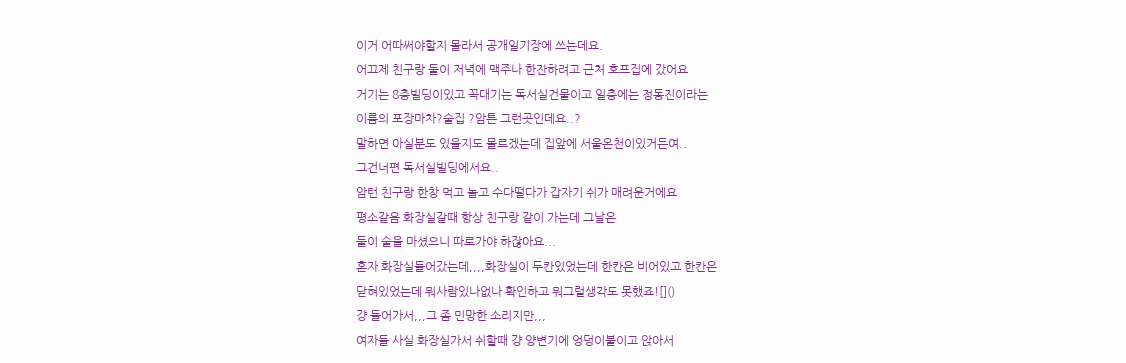이거 어따써야할지 몰라서 공개일기장에 쓰는데요.
어끄제 친구랑 둘이 저녁에 맥주나 한잔하려고 근처 호프집에 갔어요
거기는 8층빌딩이있고 꼭대기는 독서실건물이고 일층에는 정동진이라는
이름의 포장마차?술집 ?암튼 그런곳인데요..?
말하면 아실분도 있을지도 몰르겠는데 집앞에 서울온천이있거든여..
그건너편 독서실빌딩에서요..
암턴 친구랑 한창 먹고 놀고 수다떨다가 갑자기 쉬가 매려운거에요
평소같음 화장실갈때 항상 친구랑 같이 가는데 그날은
둘이 술을 마셨으니 따로가야 하잖아요...
혼자 화장실들어갔는데,,,,화장실이 두칸있었는데 한칸은 비어있고 한칸은
닫혀있었는데 뭐사람있나없나 확인하고 뭐그럴생각도 못했죠![]()
걍 들어가서,,,그 좀 민망한 소리지만,,,
여자들 사실 화장실가서 쉬할때 걍 양변기에 엉덩이붙이고 앉아서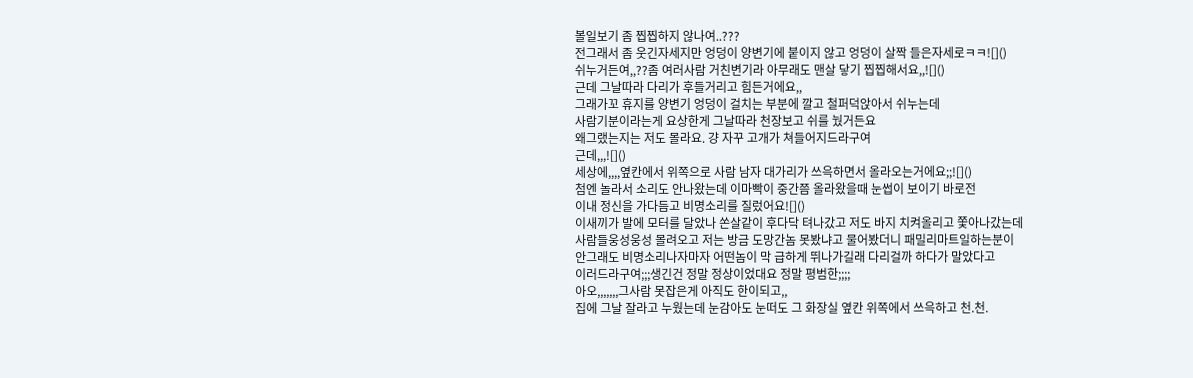볼일보기 좀 찝찝하지 않나여..???
전그래서 좀 웃긴자세지만 엉덩이 양변기에 붙이지 않고 엉덩이 살짝 들은자세로ㅋㅋ![]()
쉬누거든여,,??좀 여러사람 거친변기라 아무래도 맨살 닿기 찝찝해서요,,![]()
근데 그날따라 다리가 후들거리고 힘든거에요,,
그래가꼬 휴지를 양변기 엉덩이 걸치는 부분에 깔고 철퍼덕앉아서 쉬누는데
사람기분이라는게 요상한게 그날따라 천장보고 쉬를 눴거든요
왜그랬는지는 저도 몰라요. 걍 자꾸 고개가 쳐들어지드라구여
근데,,,![]()
세상에,,,,옆칸에서 위쪽으로 사람 남자 대가리가 쓰윽하면서 올라오는거에요;;![]()
첨엔 놀라서 소리도 안나왔는데 이마빡이 중간쯤 올라왔을때 눈썹이 보이기 바로전
이내 정신을 가다듬고 비명소리를 질렀어요![]()
이새끼가 발에 모터를 달았나 쏜살같이 후다닥 텨나갔고 저도 바지 치켜올리고 쫓아나갔는데
사람들웅성웅성 몰려오고 저는 방금 도망간놈 못봤냐고 물어봤더니 패밀리마트일하는분이
안그래도 비명소리나자마자 어떤놈이 막 급하게 뛰나가길래 다리걸까 하다가 말았다고
이러드라구여;;;생긴건 정말 정상이었대요 정말 평범한;;;;
아오,,,,,,,그사람 못잡은게 아직도 한이되고,,
집에 그날 잘라고 누웠는데 눈감아도 눈떠도 그 화장실 옆칸 위쪽에서 쓰윽하고 천.천.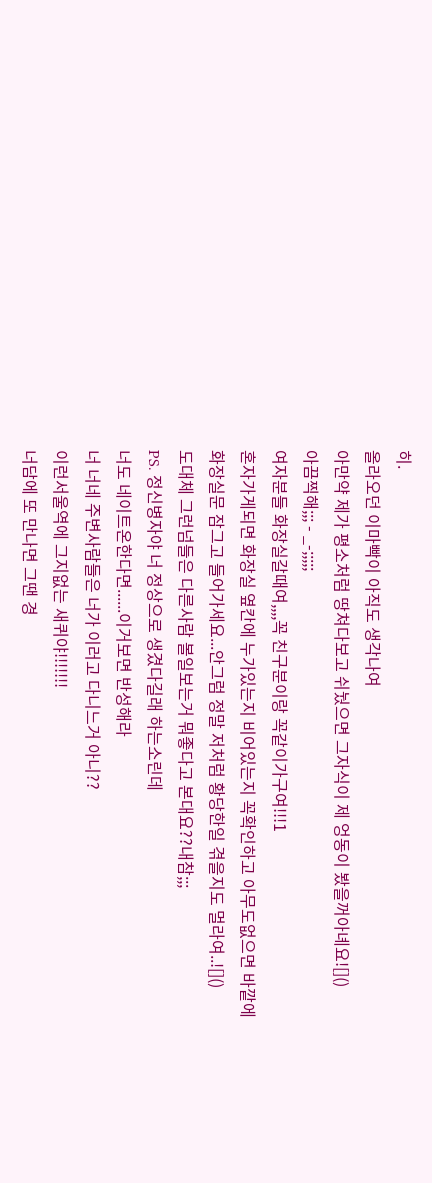히.
올라오던 이마빡이 아직도 생각나여
아만약 제가 평소처럼 땅쳐다보고 쉬눴으면 그자식이 제 엉동이 봤을꺼아녜요![]()
아끔찍해;;; - _-;;;;;
여자분들 화장실갈때여,,,,꼭 친구분이랑 꼭같이가구여!!!1
혼자가게되면 화장실 옆칸에 누가있는지 비어있는지 꼭확인하고 아무도없으면 바깥에
화장실문 잠그고 들어가세요...안그럼 정말 저처럼 황당한일 겪을지도 멀라여..![]()
도대체 그런넘들은 다른사람 볼일보는거 뭐좋다고 본대요??내참;;;
PS. 정신병자야 너 정상으로 생겼다길래 하는소린데
너도 네이트온한다면......이거보면 반성해라
너 너네 주변사람들은 너가 이러고 다니느거 아니??
이런서울역에 그지없는 새퀴야!!!!!!!
너담에 또 만나면 그땐 경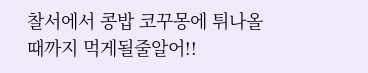찰서에서 콩밥 코꾸몽에 튀나올때까지 먹게될줄알어!!